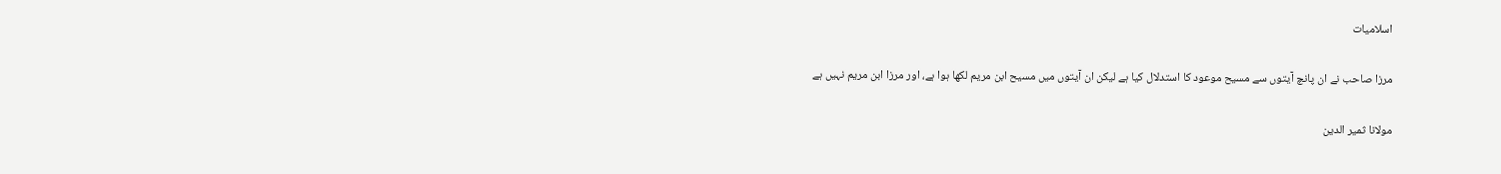اسلامیات

مرزا صاحب نے ان پانچ آیتوں سے مسیح موعود کا استدلال کیا ہے لیکن ان آیتوں میں مسیح ابن مریم لکھا ہوا ہے، اور مرزا ابن مریم نہیں ہے

مولانا ثمیر الدین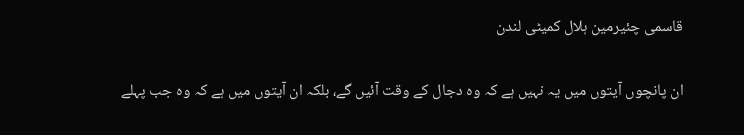قاسمی چئیرمین ہلال کمیٹی لندن

ان پانچوں آیتوں میں یہ نہیں ہے کہ وہ دجال کے وقت آئیں گے، بلکہ ان آیتوں میں ہے کہ وہ جب پہلے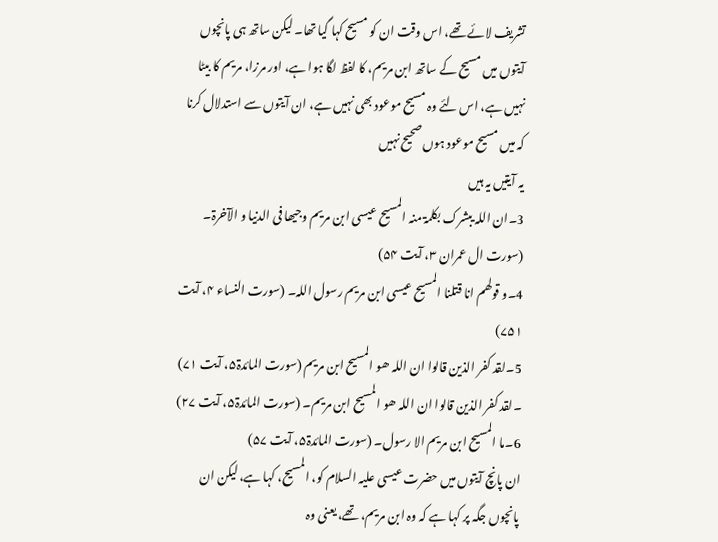تشریف لائے تھے، اس وقت ان کو مسیح کہا گیا تھا۔ لیکن ساتھ ہی پانچوں آیتوں میں مسیح کے ساتھ ابن مریم، کا لفظ لگا ہوا ہے، اور مرزا، مریم کا بیٹا نہیں ہے، اس لئے وہ مسیح موعود بھی نہیں ہے، ان آیتوں سے استدلال کرنا کہ میں مسیح موعود ہوں صحیح نہیں
یہ آیتیں یہ ہیں
3۔ان اللہ یبشرک بکلمۃ منہ المسیح عیسی ابن مریم وجیھا فی الدنیا و الآخرۃ۔ (سورت ال عمران ۳، آیت ۵۴)
4۔و قولھم انا قتلنا المسیح عیسی ابن مریم رسول اللہ۔ (سورت النساء ۴، آیت ۷۵۱)
5۔لقد کفر الذین قالوا ان اللہ ھو المسیح ابن مریم (سورت المائدۃ۵، آیت ۷۱)
۔لقد کفر الذین قالوا ان اللہ ھو المسیح ابن مریم۔ (سورت المائدۃ۵، آیت ۲۷)
6۔ما المسیح ابن مریم الا رسول۔ (سورت المائدۃ۵، آیت ۵۷)
ان پانچ آیتوں میں حضرت عیسی علیہ السلام کو، المسیح، کہا ہے، لیکن ان پانچوں جگہ پر کہا ہے کہ وہ ابن مریم، تھے، یعنی وہ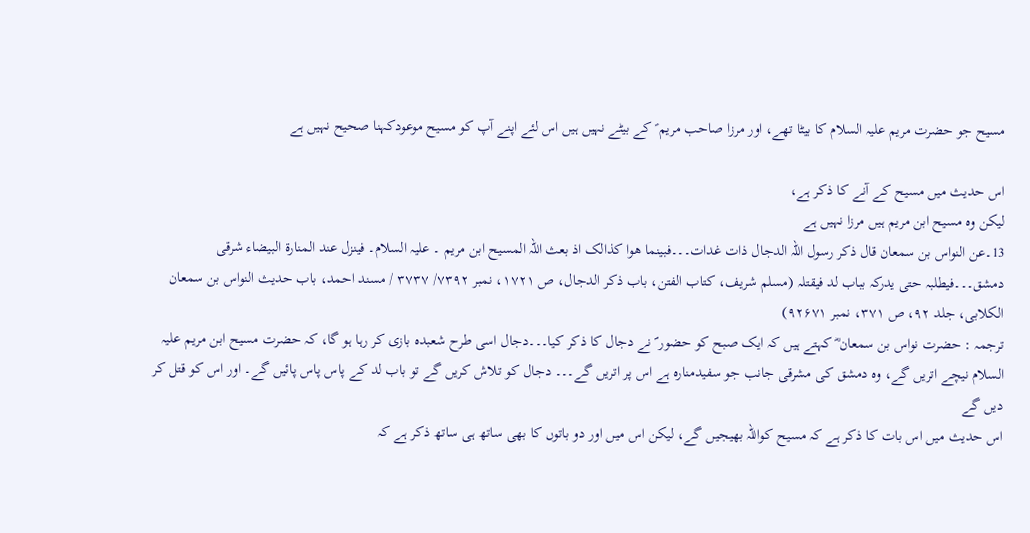مسیح جو حضرت مریم علیہ السلام کا بیٹا تھے، اور مرزا صاحب مریم ؑ کے بیٹے نہیں ہیں اس لئے اپنے آپ کو مسیح موعودکہنا صحیح نہیں ہے

اس حدیث میں مسیح کے آنے کا ذکر ہے،
لیکن وہ مسیح ابن مریم ہیں مرزا نہیں ہے
13۔عن النواس بن سمعان قال ذکر رسول اللہ الدجال ذات غدات۔۔۔فبینما ھوا کذالک اذ بعث اللہ المسیح ابن مریم ۔ علیہ السلام۔ فینزل عند المنارۃ البیضاء شرقی دمشق۔۔۔فیطلبہ حتی یدرکہ بباب لد فیقتلہ (مسلم شریف، کتاب الفتن، باب ذکر الدجال، ص ۱۷۲۱، نمبر ۷۳۹۲/ ۳۷۳۷ / مسند احمد، باب حدیث النواس بن سمعان الکلابی، جلد ۹۲، ص ۳۷۱، نمبر ۹۲۶۷۱)
ترجمہ : حضرت نواس بن سمعان ؓ کہتے ہیں کہ ایک صبح کو حضور ؐ نے دجال کا ذکر کیا۔۔۔دجال اسی طرح شعبدہ بازی کر رہا ہو گا، کہ حضرت مسیح ابن مریم علیہ السلام نیچے اتریں گے، وہ دمشق کی مشرقی جانب جو سفیدمنارہ ہے اس پر اتریں گے۔۔۔ دجال کو تلاش کریں گے تو باب لد کے پاس پاس پائیں گے۔ اور اس کو قتل کر دیں گے
اس حدیث میں اس بات کا ذکر ہے کہ مسیح کواللہ بھیجیں گے، لیکن اس میں اور دو باتوں کا بھی ساتھ ہی ساتھ ذکر ہے کہ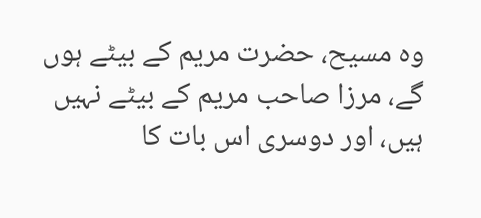وہ مسیح، حضرت مریم کے بیٹے ہوں گے، مرزا صاحب مریم کے بیٹے نہیں ہیں، اور دوسری اس بات کا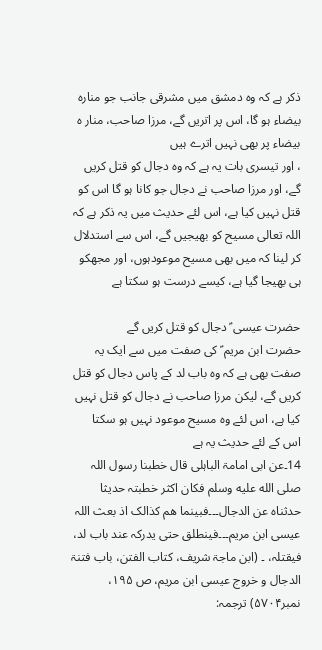ذکر ہے کہ وہ دمشق میں مشرقی جانب جو منارہ بیضاء ہو گا، اس پر اتریں گے، مرزا صاحب، منار ہ بیضاء پر بھی نہیں اترے ہیں
، اور تیسری بات یہ ہے کہ وہ دجال کو قتل کریں گے، اور مرزا صاحب نے دجال جو کانا ہو گا اس کو قتل نہیں کیا ہے، اس لئے حدیث میں یہ ذکر ہے کہ اللہ تعالی مسیح کو بھیجیں گے، اس سے استدلال کر لینا کہ میں بھی مسیح موعودہوں، اور مجھکو ہی بھیجا گیا ہے، کیسے درست ہو سکتا ہے

حضرت عیسی ؑ دجال کو قتل کریں گے
حضرت ابن مریم ؑ کی صفت میں سے ایک یہ صفت بھی ہے کہ وہ باب لد کے پاس دجال کو قتل کریں گے، لیکن مرزا صاحب نے دجال کو قتل نہیں کیا ہے، اس لئے وہ مسیح موعود نہیں ہو سکتا
اس کے لئے حدیث یہ ہے
14۔عن ابی امامۃ الباہلی قال خطبنا رسول اللہ صلى الله عليه وسلم فکان اکثر خطبتہ حدیثا حدثناہ عن الدجال۔۔۔فبینما ھم کذالک اذ بعث اللہ عیسی ابن مریم۔۔۔فینطلق حتی یدرکہ عند باب لد، فیقتلہ، ۔ (ابن ماجۃ شریف، کتاب الفتن، باب فتنۃ الدجال و خروج عیسی ابن مریم، ص ۱۹۵، نمبر۵۷۰۴) ترجمہ: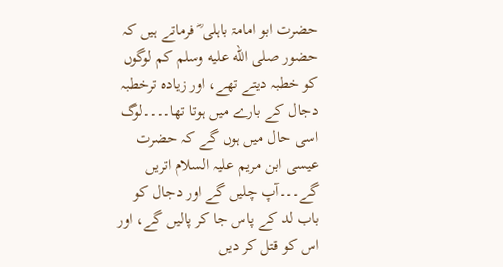حضرت ابو امامۃ باہلی ؓ فرماتے ہیں کہ حضور صلى الله عليه وسلم کم لوگوں کو خطبہ دیتے تھے، اور زیادہ ترخطبہ دجال کے بارے میں ہوتا تھا۔۔۔۔لوگ اسی حال میں ہوں گے کہ حضرت عیسی ابن مریم علیہ السلام اتریں گے۔۔۔آپ چلیں گے اور دجال کو باب لد کے پاس جا کر پالیں گے، اور اس کو قتل کر دیں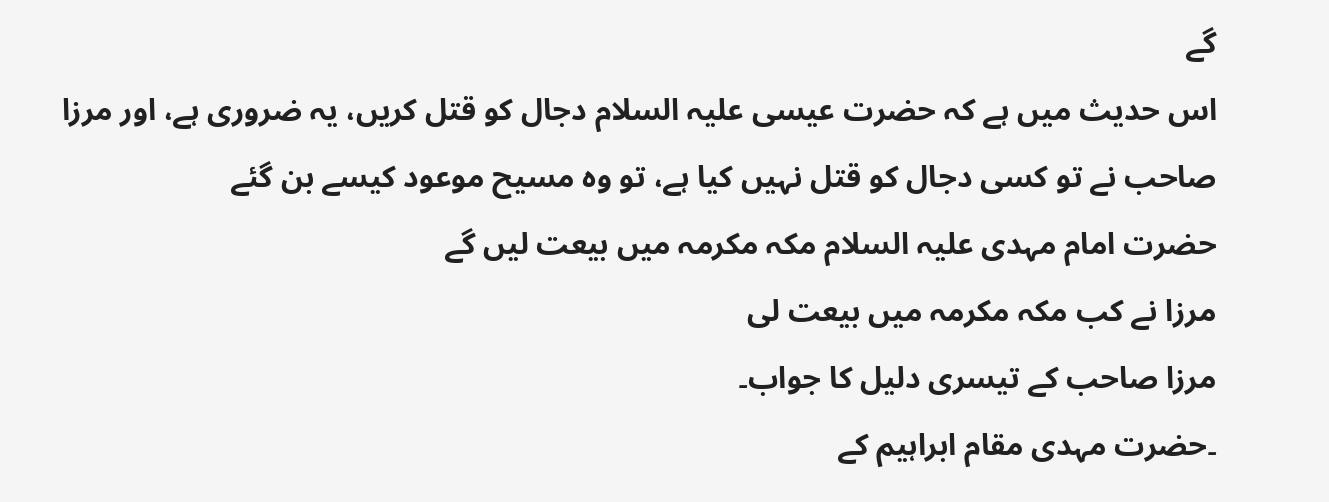گے
اس حدیث میں ہے کہ حضرت عیسی علیہ السلام دجال کو قتل کریں، یہ ضروری ہے، اور مرزا صاحب نے تو کسی دجال کو قتل نہیں کیا ہے، تو وہ مسیح موعود کیسے بن گئے
حضرت امام مہدی علیہ السلام مکہ مکرمہ میں بیعت لیں گے
مرزا نے کب مکہ مکرمہ میں بیعت لی
مرزا صاحب کے تیسری دلیل کا جواب۔
۔حضرت مہدی مقام ابراہیم کے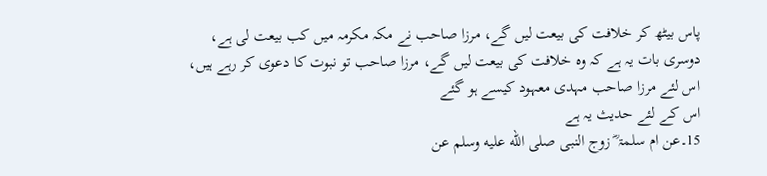پاس بیٹھ کر خلافت کی بیعت لیں گے، مرزا صاحب نے مکہ مکرمہ میں کب بیعت لی ہے، دوسری بات یہ ہے کہ وہ خلافت کی بیعت لیں گے، مرزا صاحب تو نبوت کا دعوی کر رہے ہیں، اس لئے مرزا صاحب مہدی معہود کیسے ہو گئے
اس کے لئے حدیث یہ ہے
15۔عن ام سلمۃ ؓ زوج النبی صلى الله عليه وسلم عن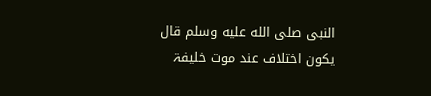النبی صلى الله عليه وسلم قال یکون اختلاف عند موت خلیفۃ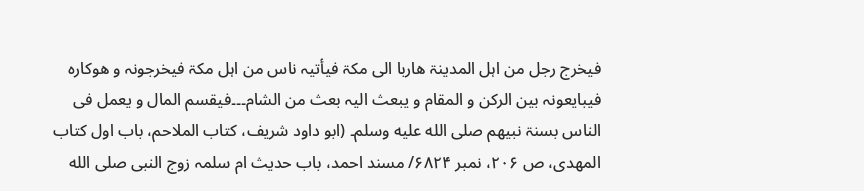فیخرج رجل من اہل المدینۃ ھاربا الی مکۃ فیأتیہ ناس من اہل مکۃ فیخرجونہ و ھوکارہ فیبایعونہ بین الرکن و المقام و یبعث الیہ بعث من الشام۔۔۔فیقسم المال و یعمل فی الناس بسنۃ نبیھم صلى الله عليه وسلم۔ (ابو داود شریف، کتاب الملاحم، باب اول کتاب المھدی، ص ۲۰۶، نمبر ۶۸۲۴/ مسند احمد، باب حدیث ام سلمہ زوج النبی صلى الله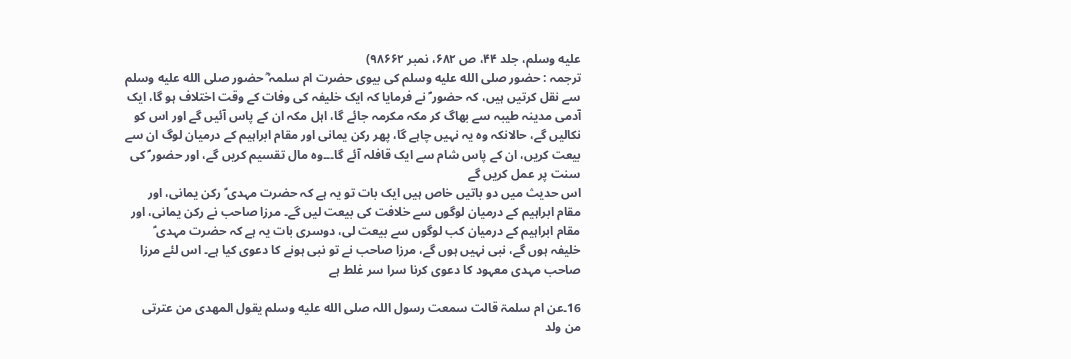عليه وسلم، جلد ۴۴، ص ۶۸۲، نمبر ۹۸۶۶۲)
ترجمہ : حضور صلى الله عليه وسلم کی بیوی حضرت ام سلمہ ؓ حضور صلى الله عليه وسلم سے نقل کرتیں ہیں، کہ حضور ؐ نے فرمایا کہ ایک خلیفہ کی وفات کے وقت اختلاف ہو گا، ایک آدمی مدینہ طیبہ سے بھاگ کر مکہ مکرمہ جائے گا، اہل مکہ ان کے پاس آئیں گے اور اس کو نکالیں گے، حالانکہ وہ یہ نہیں چاہے گا، پھر رکن یمانی اور مقام ابراہیم کے درمیان لوگ ان سے بیعت کریں، ان کے پاس شام سے ایک قافلہ آئے گا۔۔۔وہ مال تقسیم کریں گے، اور حضور ؐ کی سنت پر عمل کریں گے
اس حدیث میں دو باتیں خاص ہیں ایک بات تو یہ ہے کہ حضرت مہدی ؑ رکن یمانی، اور مقام ابراہیم کے درمیان لوگوں سے خلافت کی بیعت لیں گے۔ مرزا صاحب نے رکن یمانی، اور مقام ابراہیم کے درمیان کب لوگوں سے بیعت لی، دوسری بات یہ ہے کہ حضرت مہدی ؑ خلیفہ ہوں گے، نبی نہیں ہوں گے، مرزا صاحب نے تو نبی ہونے کا دعوی کیا ہے۔ اس لئے مرزا صاحب مہدی معہود کا دعوی کرنا سرا سر غلط ہے

16۔عن ام سلمۃ قالت سمعت رسول اللہ صلى الله عليه وسلم یقول المھدی من عترتی من ولد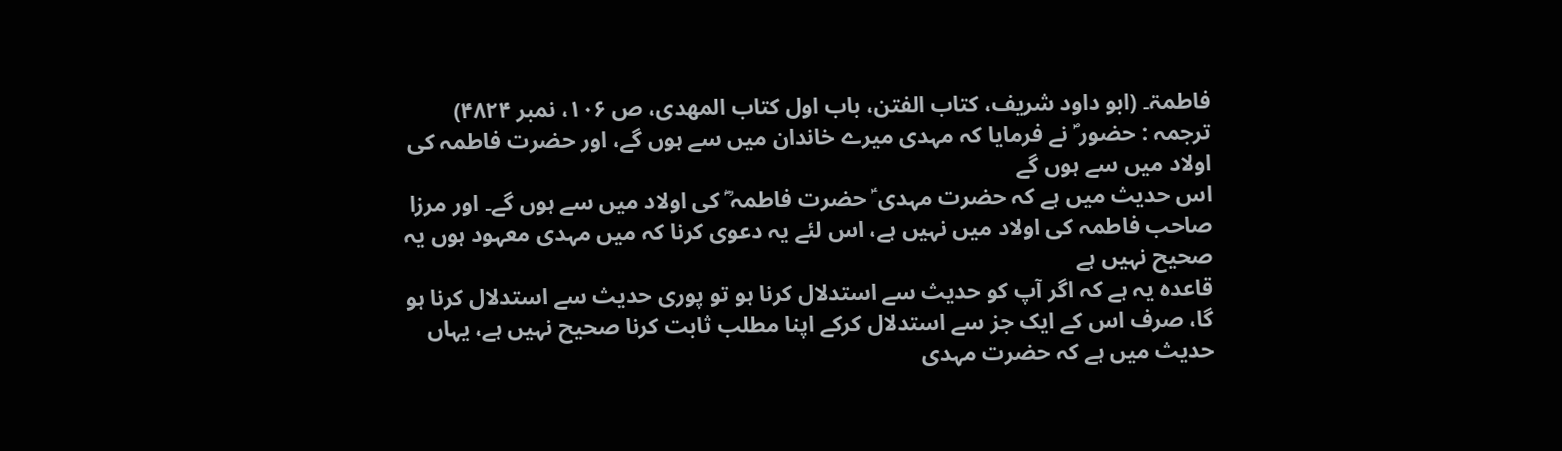فاطمۃ۔ (ابو داود شریف، کتاب الفتن، باب اول کتاب المھدی، ص ۱۰۶، نمبر ۴۸۲۴)
ترجمہ : حضور ؐ نے فرمایا کہ مہدی میرے خاندان میں سے ہوں گے، اور حضرت فاطمہ کی اولاد میں سے ہوں گے
اس حدیث میں ہے کہ حضرت مہدی ؑ حضرت فاطمہ ؓ کی اولاد میں سے ہوں گے۔ اور مرزا صاحب فاطمہ کی اولاد میں نہیں ہے، اس لئے یہ دعوی کرنا کہ میں مہدی معہود ہوں یہ صحیح نہیں ہے
قاعدہ یہ ہے کہ اگر آپ کو حدیث سے استدلال کرنا ہو تو پوری حدیث سے استدلال کرنا ہو گا، صرف اس کے ایک جز سے استدلال کرکے اپنا مطلب ثابت کرنا صحیح نہیں ہے، یہاں حدیث میں ہے کہ حضرت مہدی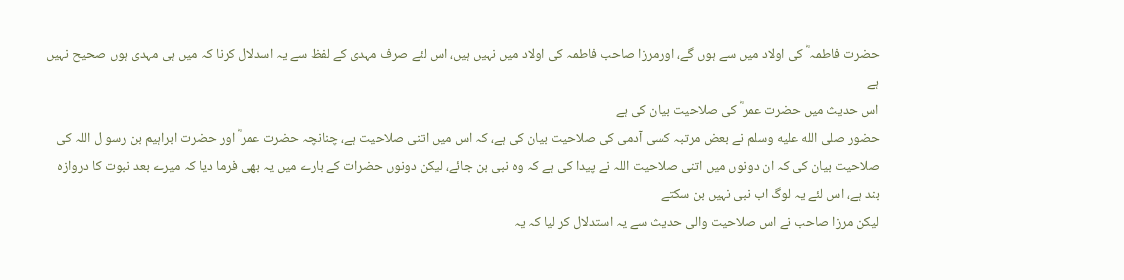حضرت فاطمہ ؓ کی اولاد میں سے ہوں گے، اورمرزا صاحب فاطمہ کی اولاد میں نہیں ہیں، اس لئے صرف مہدی کے لفظ سے یہ اسدلال کرنا کہ میں ہی مہدی ہوں صحیح نہیں ہے
اس حدیث میں حضرت عمر ؓ کی صلاحیت بیان کی ہے
حضور صلى الله عليه وسلم نے بعض مرتبہ کسی آدمی کی صلاحیت بیان کی ہے، کہ اس میں اتنی صلاحیت ہے، چنانچہ حضرت عمر ؓ اور حضرت ابراہیم بن رسو ل اللہ کی صلاحیت بیان کی کہ ان دونوں میں اتنی صلاحیت اللہ نے پیدا کی ہے کہ وہ نبی بن جائے، لیکن دونوں حضرات کے بارے میں یہ بھی فرما دیا کہ میرے بعد نبوت کا دروازہ بند ہے، اس لئے یہ لوگ اب نبی نہیں بن سکتے
لیکن مرزا صاحب نے اس صلاحیت والی حدیث سے یہ استدلال کر لیا کہ یہ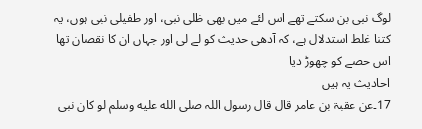لوگ نبی بن سکتے تھے اس لئے میں بھی ظلی نبی، اور طفیلی نبی ہوں، یہ کتنا غلط استدلال ہے، کہ آدھی حدیث کو لے لی اور جہاں ان کا نقصان تھا اس حصے کو چھوڑ دیا
احادیث یہ ہیں
17۔عن عقبۃ بن عامر قال قال رسول اللہ صلى الله عليه وسلم لو کان نبی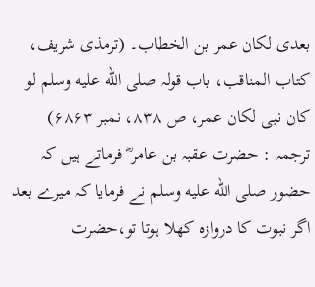بعدی لکان عمر بن الخطاب۔ (ترمذی شریف، کتاب المناقب، باب قولہ صلى الله عليه وسلم لو کان نبی لکان عمر، ص ۸۳۸، نمبر ۶۸۶۳)
ترجمہ : حضرت عقبہ بن عامر ؓ فرماتے ہیں کہ حضور صلى الله عليه وسلم نے فرمایا کہ میرے بعد اگر نبوت کا دروازہ کھلا ہوتا تو،حضرت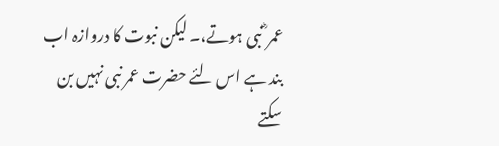عمر ؓ نبی ہوتے،۔ لیکن نبوت کا دروازہ اب بند ہے اس لئے حضرت عمر نبی نہیں بن سکتے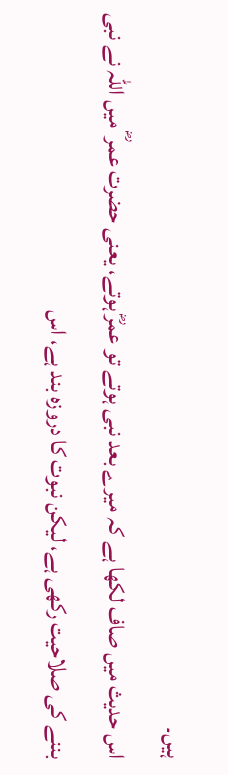ہیں۔
اس حدیث میں صاف لکھا ہے کہ میرے بعد نبی ہوتے تو عمرؓ ہوتے، یعنی حضرت عمر ؓ میں اللہ نے نبی بننے کی صلاحیت رکھی ہے، لیکن نبوت کا دروزہ بند ہے، اس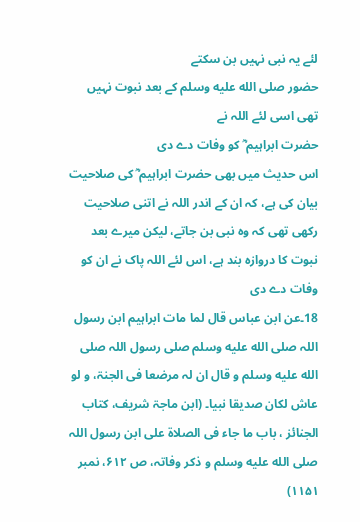لئے یہ نبی نہیں بن سکتے
حضور صلى الله عليه وسلم کے بعد نبوت نہیں تھی اسی لئے اللہ نے
حضرت ابراہیم ؓ کو وفات دے دی
اس حدیث میں بھی حضرت ابراہیم ؓ کی صلاحیت بیان کی ہے، کہ ان کے اندر اللہ نے اتنی صلاحیت رکھی تھی کہ وہ نبی بن جاتے، لیکن میرے بعد نبوت کا دروازہ بند ہے، اس لئے اللہ پاک نے ان کو وفات دے دی
18۔عن ابن عباس قال لما مات ابراہیم ابن رسول اللہ صلى الله عليه وسلم صلی رسول اللہ صلى الله عليه وسلم و قال ان لہ مرضعا فی الجنۃ، و لو عاش لکان صدیقا نبیا۔ (ابن ماجۃ شریف، کتاب الجنائز ، باب ما جاء فی الصلاۃ علی ابن رسول اللہ صلى الله عليه وسلم و ذکر وفاتہ، ص ۶۱۲، نمبر ۱۱۵۱)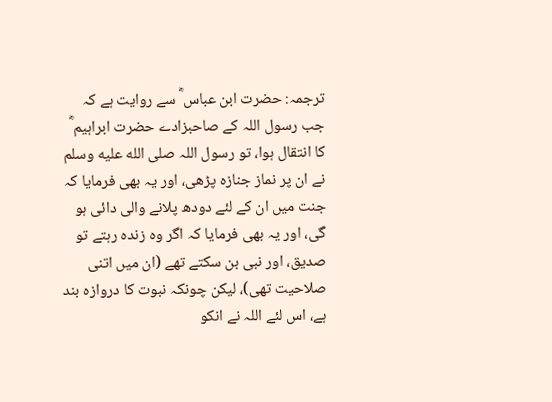ترجمہ: حضرت ابن عباس ؓ سے روایت ہے کہ جب رسول اللہ کے صاحبزادے حضرت ابراہیم ؓ کا انتقال ہوا، تو رسول اللہ صلى الله عليه وسلم نے ان پر نماز جنازہ پڑھی، اور یہ بھی فرمایا کہ جنت میں ان کے لئے دودھ پلانے والی دائی ہو گی، اور یہ بھی فرمایا کہ اگر وہ زندہ رہتے تو صدیق، اور نبی بن سکتے تھے (ان میں اتنی صلاحیت تھی)، لیکن چونکہ نبوت کا دروازہ بند ہے، اس لئے اللہ نے انکو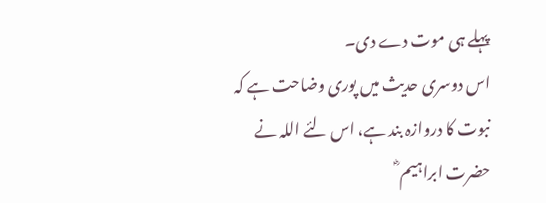پہلے ہی موت دے دی۔
اس دوسری حدیث میں پوری وضاحت ہے کہ نبوت کا دروازہ بند ہے، اس لئے اللہ نے حضرت ابراہیم ؓ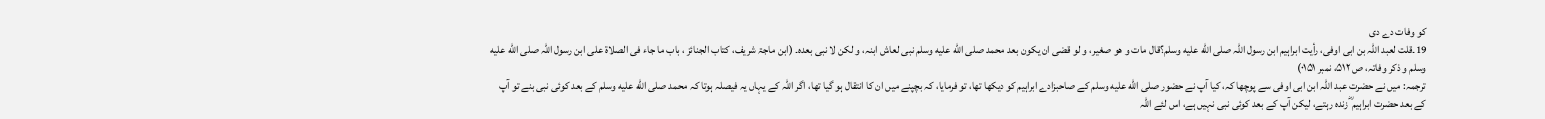کو وفات دے دی
19۔قلت لعبد اللہ بن ابی اوفی، رأیت ابراہیم ابن رسول اللہ صلى الله عليه وسلم؟قال مات و ھو صغیر، و لو قضی ان یکون بعد محمد صلى الله عليه وسلم نبی لعاش ابنہ، و لکن لا نبی بعدہ۔ (ابن ماجۃ شریف، کتاب الجنائز ، باب ما جاء فی الصلاۃ علی ابن رسول اللہ صلى الله عليه وسلم و ذکر وفاتہ، ص ۵۱۲، نمبر ۰۱۵۱)
ترجمہ: میں نے حضرت عبد اللہ ابن ابی اوفی سے پوچھا کہ، کیا آپ نے حضور صلى الله عليه وسلم کے صاحبزادے ابراہیم کو دیکھا تھا، تو فرمایا، کہ بچپنے میں ان کا انتقال ہو گیا تھا، اگر اللہ کے یہاں یہ فیصلہ ہوتا کہ محمد صلى الله عليه وسلم کے بعد کوئی نبی بنے تو آپ کے بعد حضرت ابراہیم ؓ زندہ رہتے، لیکن آپ کے بعد کوئی نبی نہیں ہے، اس لئے اللہ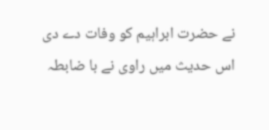نے حضرت ابراہیم کو وفات دے دی
اس حدیث میں راوی نے با ضابطہ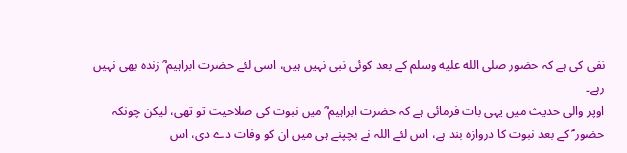نفی کی ہے کہ حضور صلى الله عليه وسلم کے بعد کوئی نبی نہیں ہیں، اسی لئے حضرت ابراہیم ؓ زندہ بھی نہیں رہے۔
اوپر والی حدیث میں یہی بات فرمائی ہے کہ حضرت ابراہیم ؓ میں نبوت کی صلاحیت تو تھی، لیکن چونکہ حضور ؐ کے بعد نبوت کا دروازہ بند ہے، اس لئے اللہ نے بچپنے ہی میں ان کو وفات دے دی، اس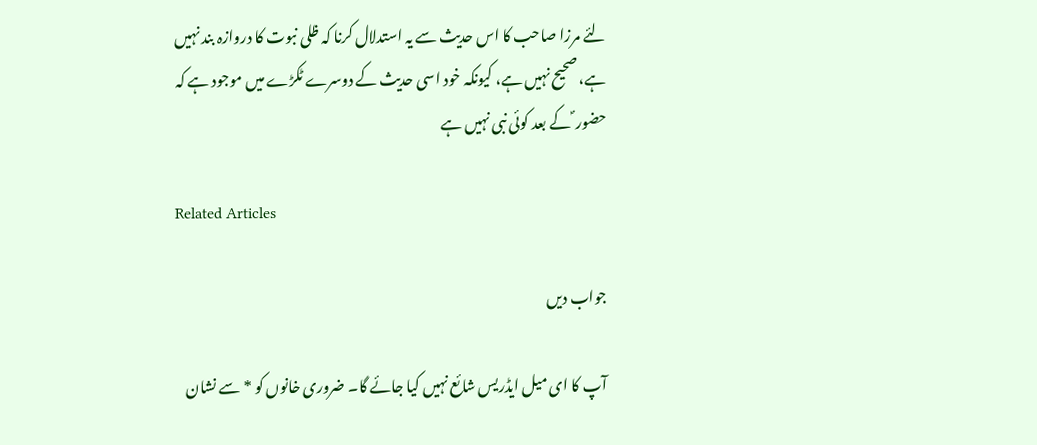لئے مرزا صاحب کا اس حدیث سے یہ استدلال کرنا کہ ظلی نبوت کا دروازہ بند نہیں ہے، صحیح نہیں ہے، کیونکہ خود اسی حدیث کے دوسرے ٹکڑے میں موجود ہے کہ حضور ؐ کے بعد کوئی نبی نہیں ہے

Related Articles

جواب دیں

آپ کا ای میل ایڈریس شائع نہیں کیا جائے گا۔ ضروری خانوں کو * سے نشان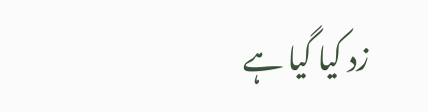زد کیا گیا ہے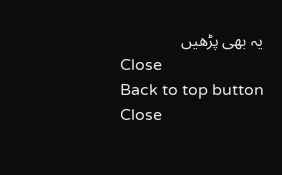یہ بھی پڑھیں
Close
Back to top button
Close